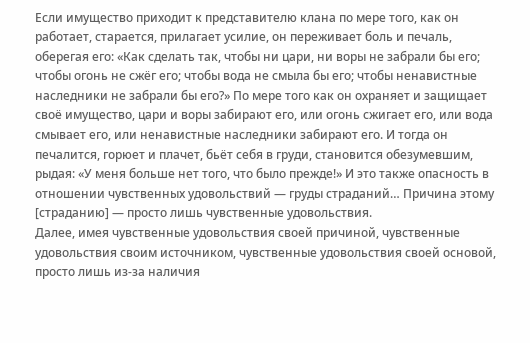Если имущество приходит к представителю клана по мере того, как он работает, старается, прилагает усилие, он переживает боль и печаль, оберегая его: «Как сделать так, чтобы ни цари, ни воры не забрали бы его; чтобы огонь не сжёг его; чтобы вода не смыла бы его; чтобы ненавистные наследники не забрали бы его?» По мере того как он охраняет и защищает своё имущество, цари и воры забирают его, или огонь сжигает его, или вода смывает его, или ненавистные наследники забирают его. И тогда он печалится, горюет и плачет, бьёт себя в груди, становится обезумевшим, рыдая: «У меня больше нет того, что было прежде!» И это также опасность в отношении чувственных удовольствий — груды страданий… Причина этому [страданию] — просто лишь чувственные удовольствия.
Далее, имея чувственные удовольствия своей причиной, чувственные удовольствия своим источником, чувственные удовольствия своей основой, просто лишь из-за наличия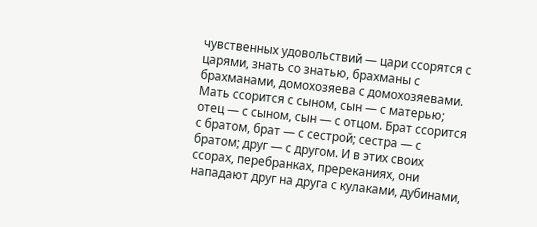чувственных удовольствий — цари ссорятся с царями, знать со знатью, брахманы с брахманами, домохозяева с домохозяевами. Мать ссорится с сыном, сын — с матерью; отец — с сыном, сын — с отцом. Брат ссорится с братом, брат — с сестрой; сестра — с братом; друг — с другом. И в этих своих ссорах, перебранках, пререканиях, они нападают друг на друга с кулаками, дубинами,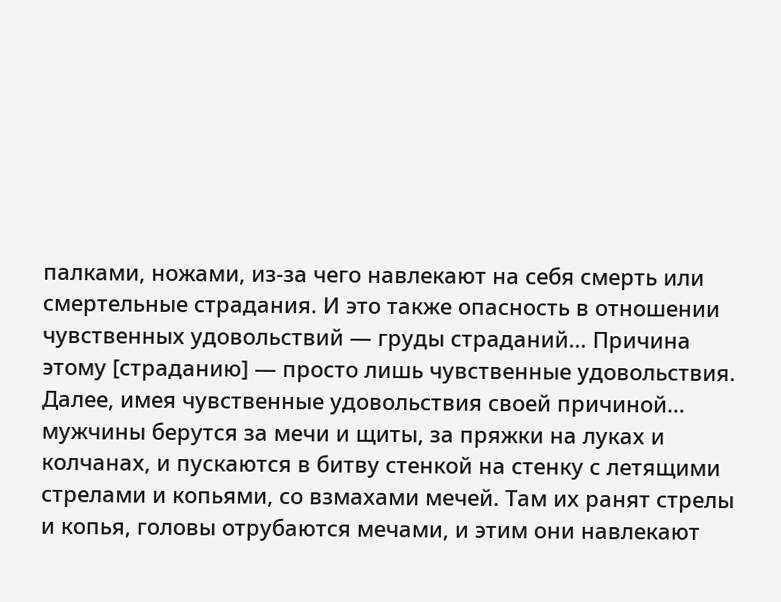палками, ножами, из-за чего навлекают на себя смерть или смертельные страдания. И это также опасность в отношении чувственных удовольствий — груды страданий… Причина этому [страданию] — просто лишь чувственные удовольствия.
Далее, имея чувственные удовольствия своей причиной… мужчины берутся за мечи и щиты, за пряжки на луках и колчанах, и пускаются в битву стенкой на стенку с летящими стрелами и копьями, со взмахами мечей. Там их ранят стрелы и копья, головы отрубаются мечами, и этим они навлекают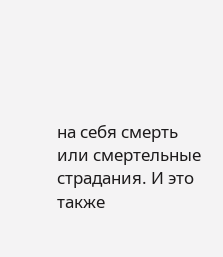на себя смерть или смертельные страдания. И это также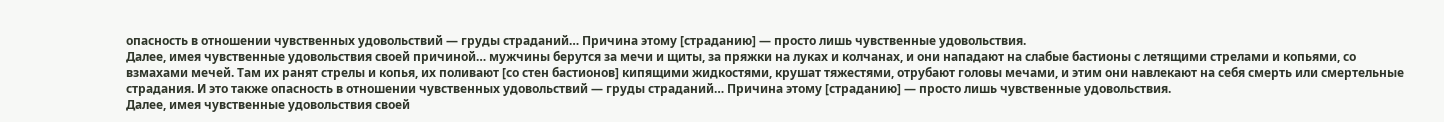опасность в отношении чувственных удовольствий — груды страданий… Причина этому [страданию] — просто лишь чувственные удовольствия.
Далее, имея чувственные удовольствия своей причиной… мужчины берутся за мечи и щиты, за пряжки на луках и колчанах, и они нападают на слабые бастионы с летящими стрелами и копьями, со взмахами мечей. Там их ранят стрелы и копья, их поливают [со стен бастионов] кипящими жидкостями, крушат тяжестями, отрубают головы мечами, и этим они навлекают на себя смерть или смертельные страдания. И это также опасность в отношении чувственных удовольствий — груды страданий… Причина этому [страданию] — просто лишь чувственные удовольствия.
Далее, имея чувственные удовольствия своей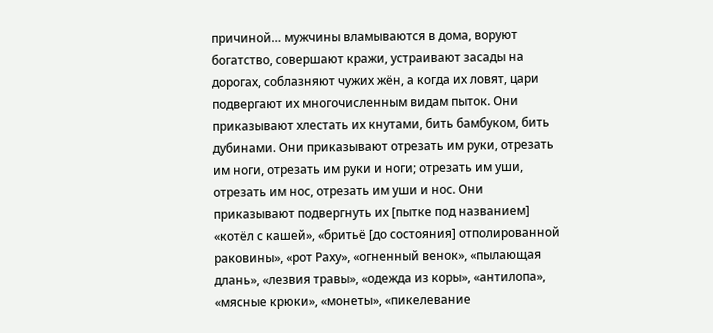причиной… мужчины вламываются в дома, воруют богатство, совершают кражи, устраивают засады на дорогах, соблазняют чужих жён, а когда их ловят, цари подвергают их многочисленным видам пыток. Они приказывают хлестать их кнутами, бить бамбуком, бить дубинами. Они приказывают отрезать им руки, отрезать им ноги, отрезать им руки и ноги; отрезать им уши, отрезать им нос, отрезать им уши и нос. Они приказывают подвергнуть их [пытке под названием] «котёл с кашей», «бритьё [до состояния] отполированной раковины», «рот Раху», «огненный венок», «пылающая длань», «лезвия травы», «одежда из коры», «антилопа», «мясные крюки», «монеты», «пикелевание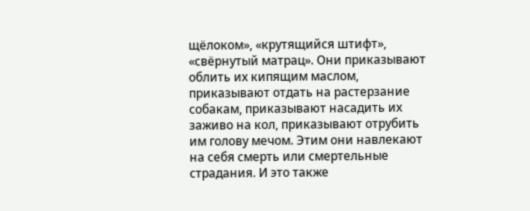щёлоком», «крутящийся штифт», «свёрнутый матрац». Они приказывают облить их кипящим маслом, приказывают отдать на растерзание собакам, приказывают насадить их заживо на кол, приказывают отрубить им голову мечом. Этим они навлекают на себя смерть или смертельные страдания. И это также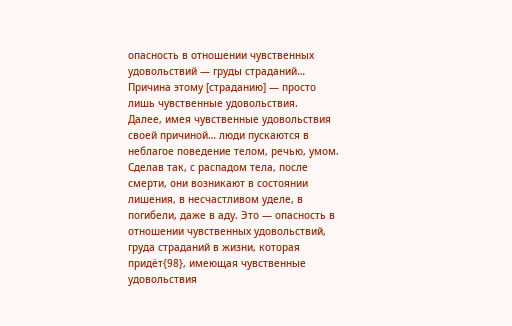опасность в отношении чувственных удовольствий — груды страданий… Причина этому [страданию] — просто лишь чувственные удовольствия.
Далее, имея чувственные удовольствия своей причиной… люди пускаются в неблагое поведение телом, речью, умом. Сделав так, с распадом тела, после смерти, они возникают в состоянии лишения, в несчастливом уделе, в погибели, даже в аду. Это — опасность в отношении чувственных удовольствий, груда страданий в жизни, которая придёт{98}, имеющая чувственные удовольствия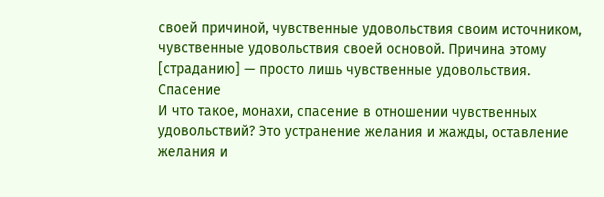своей причиной, чувственные удовольствия своим источником, чувственные удовольствия своей основой. Причина этому [страданию] — просто лишь чувственные удовольствия.
Спасение
И что такое, монахи, спасение в отношении чувственных удовольствий? Это устранение желания и жажды, оставление желания и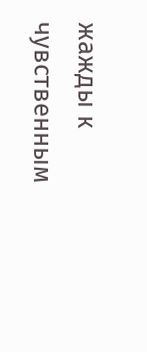жажды к чувственным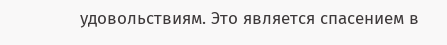удовольствиям. Это является спасением в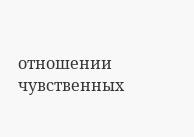отношении чувственных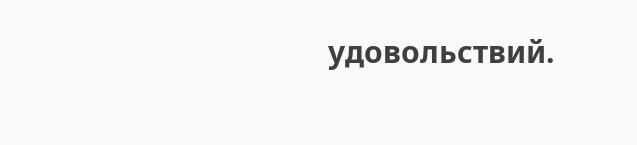удовольствий.